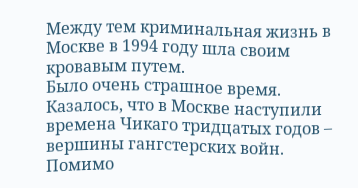Между тем криминальная жизнь в Москве в 1994 году шла своим кровавым путем.
Было очень страшное время. Казалось, что в Москве наступили времена Чикаго тридцатых годов – вершины гангстерских войн. Помимо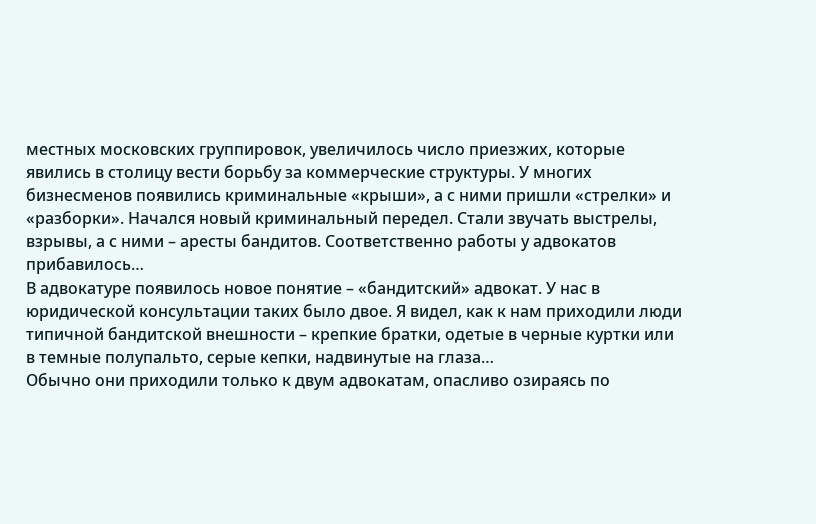местных московских группировок, увеличилось число приезжих, которые явились в столицу вести борьбу за коммерческие структуры. У многих бизнесменов появились криминальные «крыши», а с ними пришли «стрелки» и «разборки». Начался новый криминальный передел. Стали звучать выстрелы, взрывы, а с ними – аресты бандитов. Соответственно работы у адвокатов прибавилось…
В адвокатуре появилось новое понятие – «бандитский» адвокат. У нас в юридической консультации таких было двое. Я видел, как к нам приходили люди типичной бандитской внешности – крепкие братки, одетые в черные куртки или в темные полупальто, серые кепки, надвинутые на глаза…
Обычно они приходили только к двум адвокатам, опасливо озираясь по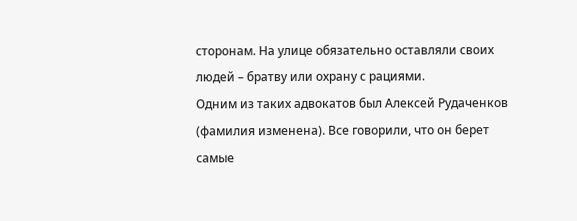сторонам. На улице обязательно оставляли своих людей – братву или охрану с рациями.
Одним из таких адвокатов был Алексей Рудаченков (фамилия изменена). Все говорили, что он берет самые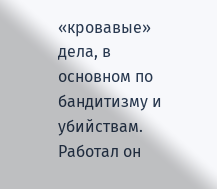«кровавые» дела, в основном по бандитизму и убийствам. Работал он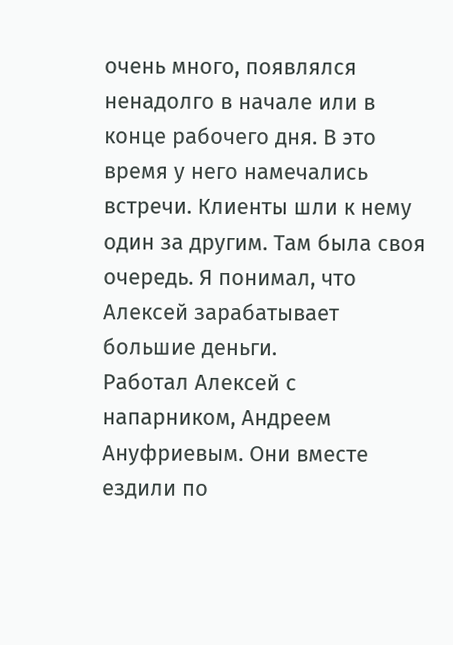очень много, появлялся ненадолго в начале или в конце рабочего дня. В это время у него намечались встречи. Клиенты шли к нему один за другим. Там была своя очередь. Я понимал, что Алексей зарабатывает большие деньги.
Работал Алексей с напарником, Андреем Ануфриевым. Они вместе ездили по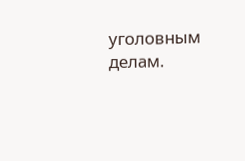уголовным делам.